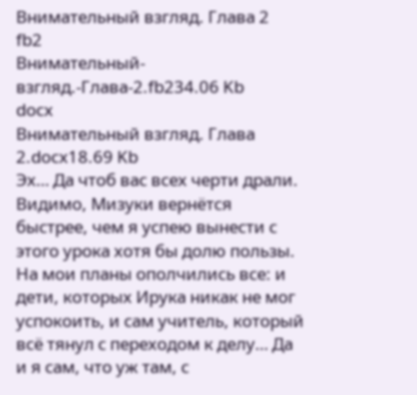Внимательный взгляд. Глава 2
fb2
Внимательный-взгляд.-Глава-2.fb234.06 Kb
docx
Внимательный взгляд. Глава 2.docx18.69 Kb
Эх… Да чтоб вас всех черти драли.
Видимо, Мизуки вернётся быстрее, чем я успею вынести с этого урока хотя бы долю пользы. На мои планы ополчились все: и дети, которых Ирука никак не мог успокоить, и сам учитель, который всё тянул с переходом к делу… Да и я сам, что уж там, с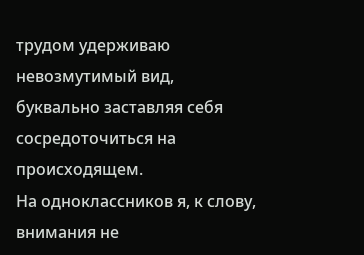трудом удерживаю невозмутимый вид, буквально заставляя себя сосредоточиться на происходящем.
На одноклассников я, к слову, внимания не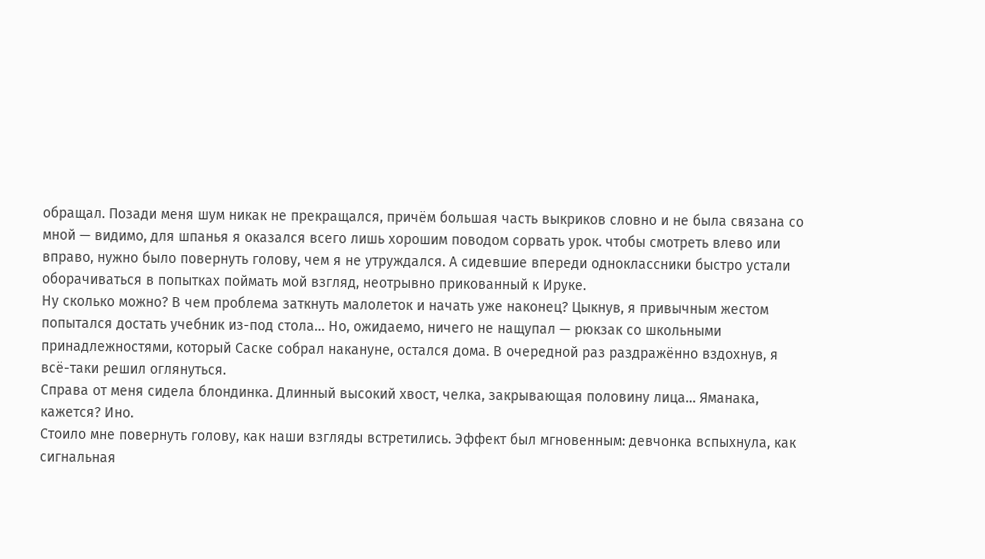обращал. Позади меня шум никак не прекращался, причём большая часть выкриков словно и не была связана со мной — видимо, для шпанья я оказался всего лишь хорошим поводом сорвать урок. чтобы смотреть влево или вправо, нужно было повернуть голову, чем я не утруждался. А сидевшие впереди одноклассники быстро устали оборачиваться в попытках поймать мой взгляд, неотрывно прикованный к Ируке.
Ну сколько можно? В чем проблема заткнуть малолеток и начать уже наконец? Цыкнув, я привычным жестом попытался достать учебник из-под стола… Но, ожидаемо, ничего не нащупал — рюкзак со школьными принадлежностями, который Саске собрал накануне, остался дома. В очередной раз раздражённо вздохнув, я всё-таки решил оглянуться.
Справа от меня сидела блондинка. Длинный высокий хвост, челка, закрывающая половину лица… Яманака, кажется? Ино.
Стоило мне повернуть голову, как наши взгляды встретились. Эффект был мгновенным: девчонка вспыхнула, как сигнальная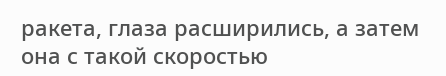ракета, глаза расширились, а затем она с такой скоростью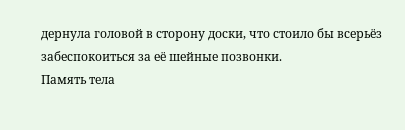дернула головой в сторону доски, что стоило бы всерьёз забеспокоиться за её шейные позвонки.
Память тела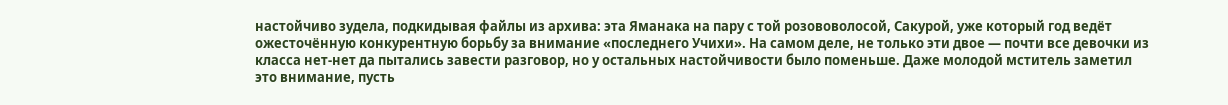настойчиво зудела, подкидывая файлы из архива: эта Яманака на пару с той розововолосой, Сакурой, уже который год ведёт ожесточённую конкурентную борьбу за внимание «последнего Учихи». На самом деле, не только эти двое — почти все девочки из класса нет-нет да пытались завести разговор, но у остальных настойчивости было поменьше. Даже молодой мститель заметил это внимание, пусть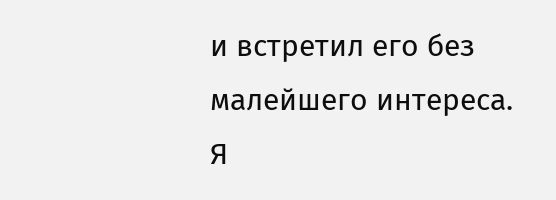и встретил его без малейшего интереса.
Я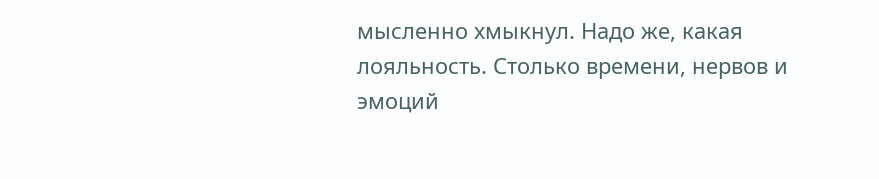мысленно хмыкнул. Надо же, какая лояльность. Столько времени, нервов и эмоций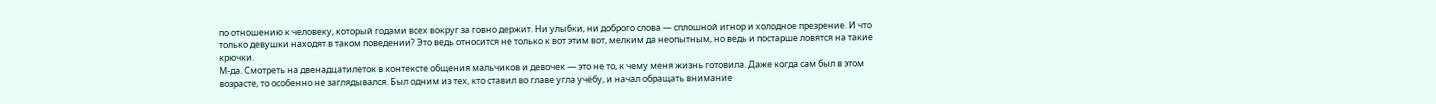по отношению к человеку, который годами всех вокруг за говно держит. Ни улыбки, ни доброго слова — сплошной игнор и холодное презрение. И что только девушки находят в таком поведении? Это ведь относится не только к вот этим вот, мелким да неопытным, но ведь и постарше ловятся на такие крючки.
М-да. Смотреть на двенадцатилеток в контексте общения мальчиков и девочек — это не то, к чему меня жизнь готовила. Даже когда сам был в этом возрасте, то особенно не заглядывался. Был одним из тех, кто ставил во главе угла учёбу, и начал обращать внимание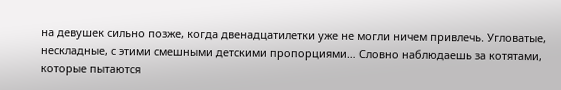на девушек сильно позже, когда двенадцатилетки уже не могли ничем привлечь. Угловатые, нескладные, с этими смешными детскими пропорциями… Словно наблюдаешь за котятами, которые пытаются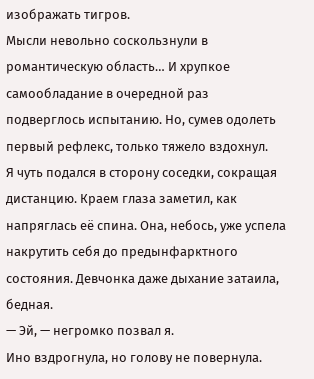изображать тигров.
Мысли невольно соскользнули в романтическую область… И хрупкое самообладание в очередной раз подверглось испытанию. Но, сумев одолеть первый рефлекс, только тяжело вздохнул.
Я чуть подался в сторону соседки, сокращая дистанцию. Краем глаза заметил, как напряглась её спина. Она, небось, уже успела накрутить себя до предынфарктного состояния. Девчонка даже дыхание затаила, бедная.
— Эй, — негромко позвал я.
Ино вздрогнула, но голову не повернула.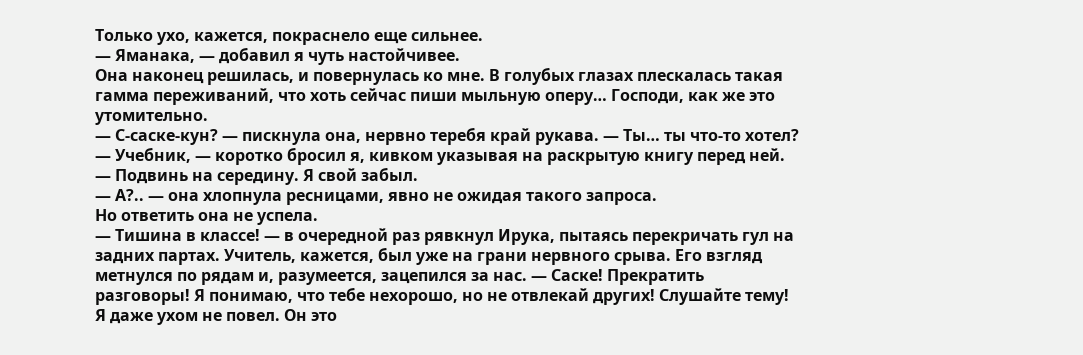Только ухо, кажется, покраснело еще сильнее.
— Яманака, — добавил я чуть настойчивее.
Она наконец решилась, и повернулась ко мне. В голубых глазах плескалась такая гамма переживаний, что хоть сейчас пиши мыльную оперу… Господи, как же это утомительно.
— С-саске-кун? — пискнула она, нервно теребя край рукава. — Ты… ты что-то хотел?
— Учебник, — коротко бросил я, кивком указывая на раскрытую книгу перед ней. — Подвинь на середину. Я свой забыл.
— А?.. — она хлопнула ресницами, явно не ожидая такого запроса.
Но ответить она не успела.
— Тишина в классе! — в очередной раз рявкнул Ирука, пытаясь перекричать гул на задних партах. Учитель, кажется, был уже на грани нервного срыва. Его взгляд метнулся по рядам и, разумеется, зацепился за нас. — Саске! Прекратить разговоры! Я понимаю, что тебе нехорошо, но не отвлекай других! Слушайте тему!
Я даже ухом не повел. Он это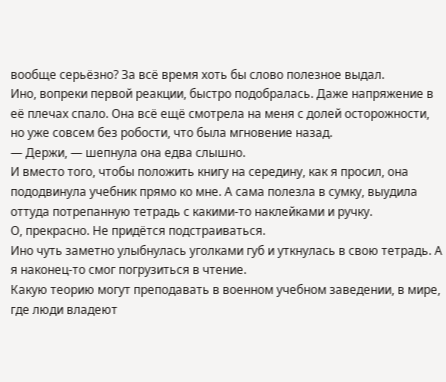вообще серьёзно? За всё время хоть бы слово полезное выдал.
Ино, вопреки первой реакции, быстро подобралась. Даже напряжение в её плечах спало. Она всё ещё смотрела на меня с долей осторожности, но уже совсем без робости, что была мгновение назад.
— Держи, — шепнула она едва слышно.
И вместо того, чтобы положить книгу на середину, как я просил, она пододвинула учебник прямо ко мне. А сама полезла в сумку, выудила оттуда потрепанную тетрадь с какими-то наклейками и ручку.
О, прекрасно. Не придётся подстраиваться.
Ино чуть заметно улыбнулась уголками губ и уткнулась в свою тетрадь. А я наконец-то смог погрузиться в чтение.
Какую теорию могут преподавать в военном учебном заведении, в мире, где люди владеют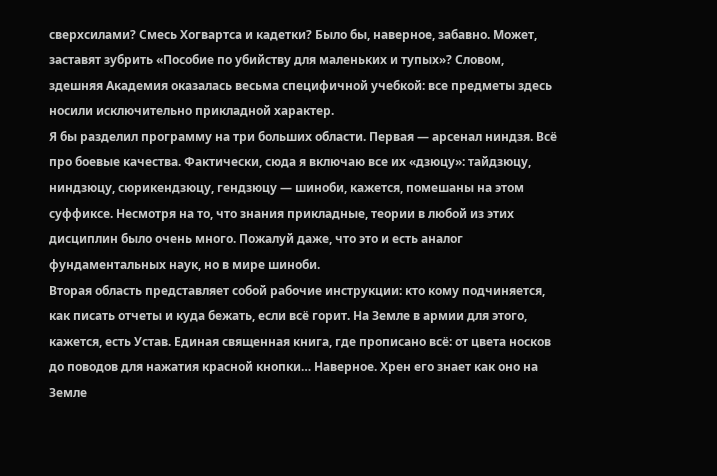сверхсилами? Смесь Хогвартса и кадетки? Было бы, наверное, забавно. Может, заставят зубрить «Пособие по убийству для маленьких и тупых»? Словом, здешняя Академия оказалась весьма специфичной учебкой: все предметы здесь носили исключительно прикладной характер.
Я бы разделил программу на три больших области. Первая — арсенал ниндзя. Всё про боевые качества. Фактически, сюда я включаю все их «дзюцу»: тайдзюцу, ниндзюцу, сюрикендзюцу, гендзюцу — шиноби, кажется, помешаны на этом суффиксе. Несмотря на то, что знания прикладные, теории в любой из этих дисциплин было очень много. Пожалуй даже, что это и есть аналог фундаментальных наук, но в мире шиноби.
Вторая область представляет собой рабочие инструкции: кто кому подчиняется, как писать отчеты и куда бежать, если всё горит. На Земле в армии для этого, кажется, есть Устав. Единая священная книга, где прописано всё: от цвета носков до поводов для нажатия красной кнопки… Наверное. Хрен его знает как оно на Земле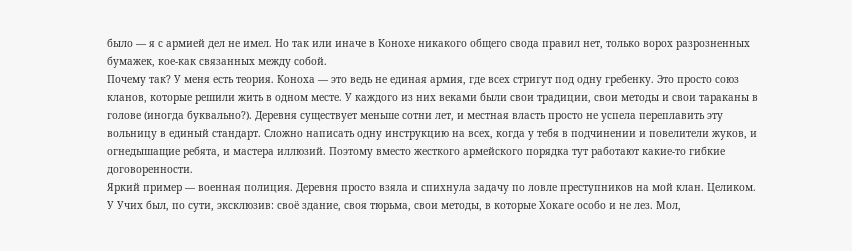было — я с армией дел не имел. Но так или иначе в Конохе никакого общего свода правил нет, только ворох разрозненных бумажек, кое-как связанных между собой.
Почему так? У меня есть теория. Коноха — это ведь не единая армия, где всех стригут под одну гребенку. Это просто союз кланов, которые решили жить в одном месте. У каждого из них веками были свои традиции, свои методы и свои тараканы в голове (иногда буквально?). Деревня существует меньше сотни лет, и местная власть просто не успела переплавить эту вольницу в единый стандарт. Сложно написать одну инструкцию на всех, когда у тебя в подчинении и повелители жуков, и огнедышащие ребята, и мастера иллюзий. Поэтому вместо жесткого армейского порядка тут работают какие-то гибкие договоренности.
Яркий пример — военная полиция. Деревня просто взяла и спихнула задачу по ловле преступников на мой клан. Целиком. У Учих был, по сути, эксклюзив: своё здание, своя тюрьма, свои методы, в которые Хокаге особо и не лез. Мол,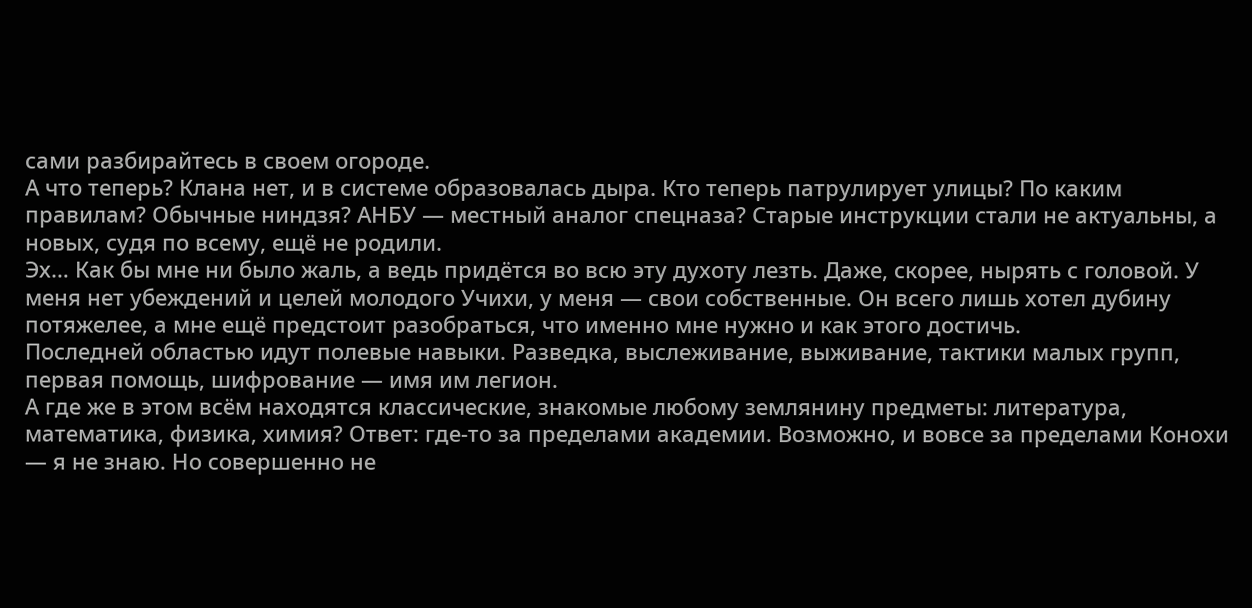сами разбирайтесь в своем огороде.
А что теперь? Клана нет, и в системе образовалась дыра. Кто теперь патрулирует улицы? По каким правилам? Обычные ниндзя? АНБУ — местный аналог спецназа? Старые инструкции стали не актуальны, а новых, судя по всему, ещё не родили.
Эх… Как бы мне ни было жаль, а ведь придётся во всю эту духоту лезть. Даже, скорее, нырять с головой. У меня нет убеждений и целей молодого Учихи, у меня — свои собственные. Он всего лишь хотел дубину потяжелее, а мне ещё предстоит разобраться, что именно мне нужно и как этого достичь.
Последней областью идут полевые навыки. Разведка, выслеживание, выживание, тактики малых групп, первая помощь, шифрование — имя им легион.
А где же в этом всём находятся классические, знакомые любому землянину предметы: литература, математика, физика, химия? Ответ: где-то за пределами академии. Возможно, и вовсе за пределами Конохи — я не знаю. Но совершенно не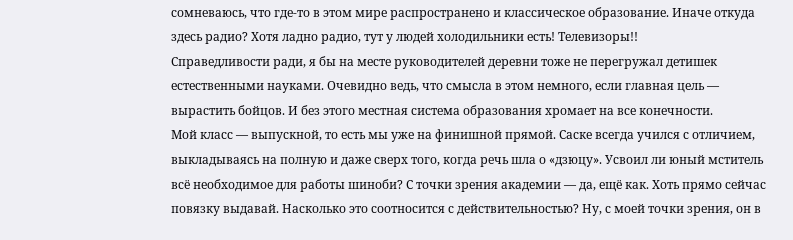сомневаюсь, что где-то в этом мире распространено и классическое образование. Иначе откуда здесь радио? Хотя ладно радио, тут у людей холодильники есть! Телевизоры!!
Справедливости ради, я бы на месте руководителей деревни тоже не перегружал детишек естественными науками. Очевидно ведь, что смысла в этом немного, если главная цель — вырастить бойцов. И без этого местная система образования хромает на все конечности.
Мой класс — выпускной, то есть мы уже на финишной прямой. Саске всегда учился с отличием, выкладываясь на полную и даже сверх того, когда речь шла о «дзюцу». Усвоил ли юный мститель всё необходимое для работы шиноби? С точки зрения академии — да, ещё как. Хоть прямо сейчас повязку выдавай. Насколько это соотносится с действительностью? Ну, с моей точки зрения, он в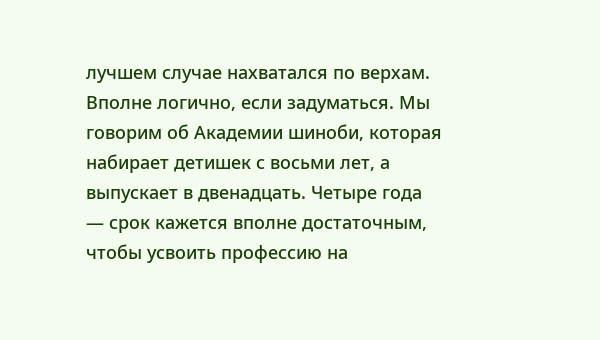лучшем случае нахватался по верхам.
Вполне логично, если задуматься. Мы говорим об Академии шиноби, которая набирает детишек с восьми лет, а выпускает в двенадцать. Четыре года — срок кажется вполне достаточным, чтобы усвоить профессию на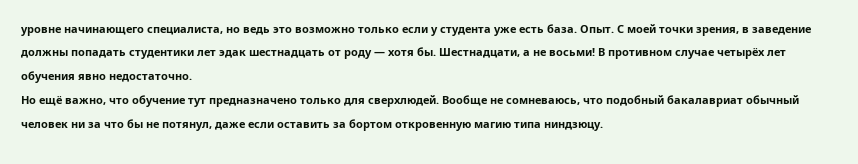уровне начинающего специалиста, но ведь это возможно только если у студента уже есть база. Опыт. С моей точки зрения, в заведение должны попадать студентики лет эдак шестнадцать от роду — хотя бы. Шестнадцати, а не восьми! В противном случае четырёх лет обучения явно недостаточно.
Но ещё важно, что обучение тут предназначено только для сверхлюдей. Вообще не сомневаюсь, что подобный бакалавриат обычный человек ни за что бы не потянул, даже если оставить за бортом откровенную магию типа ниндзюцу.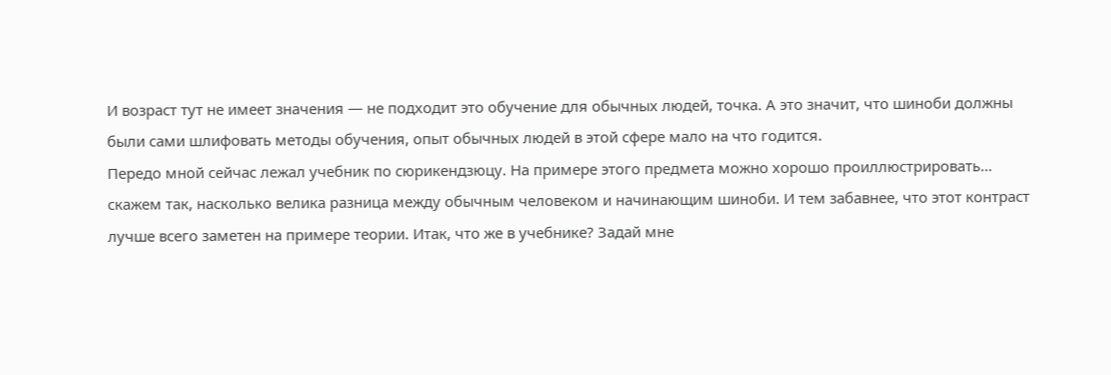И возраст тут не имеет значения — не подходит это обучение для обычных людей, точка. А это значит, что шиноби должны были сами шлифовать методы обучения, опыт обычных людей в этой сфере мало на что годится.
Передо мной сейчас лежал учебник по сюрикендзюцу. На примере этого предмета можно хорошо проиллюстрировать… скажем так, насколько велика разница между обычным человеком и начинающим шиноби. И тем забавнее, что этот контраст лучше всего заметен на примере теории. Итак, что же в учебнике? Задай мне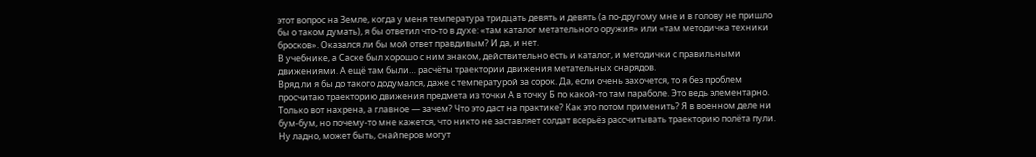этот вопрос на Земле, когда у меня температура тридцать девять и девять (а по-другому мне и в голову не пришло бы о таком думать), я бы ответил что-то в духе: «там каталог метательного оружия» или «там методичка техники бросков». Оказался ли бы мой ответ правдивым? И да, и нет.
В учебнике, а Саске был хорошо с ним знаком, действительно есть и каталог, и методички с правильными движениями. А ещё там были… расчёты траектории движения метательных снарядов.
Вряд ли я бы до такого додумался, даже с температурой за сорок. Да, если очень захочется, то я без проблем просчитаю траекторию движения предмета из точки А в точку Б по какой-то там параболе. Это ведь элементарно. Только вот нахрена, а главное — зачем? Что это даст на практике? Как это потом применить? Я в военном деле ни бум-бум, но почему-то мне кажется, что никто не заставляет солдат всерьёз рассчитывать траекторию полёта пули. Ну ладно, может быть, снайперов могут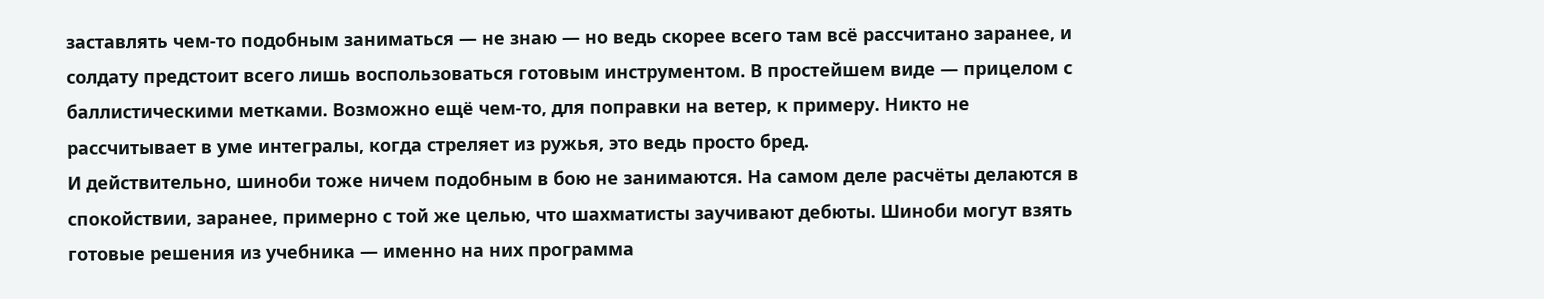заставлять чем-то подобным заниматься — не знаю — но ведь скорее всего там всё рассчитано заранее, и солдату предстоит всего лишь воспользоваться готовым инструментом. В простейшем виде — прицелом с баллистическими метками. Возможно ещё чем-то, для поправки на ветер, к примеру. Никто не рассчитывает в уме интегралы, когда стреляет из ружья, это ведь просто бред.
И действительно, шиноби тоже ничем подобным в бою не занимаются. На самом деле расчёты делаются в спокойствии, заранее, примерно с той же целью, что шахматисты заучивают дебюты. Шиноби могут взять готовые решения из учебника — именно на них программа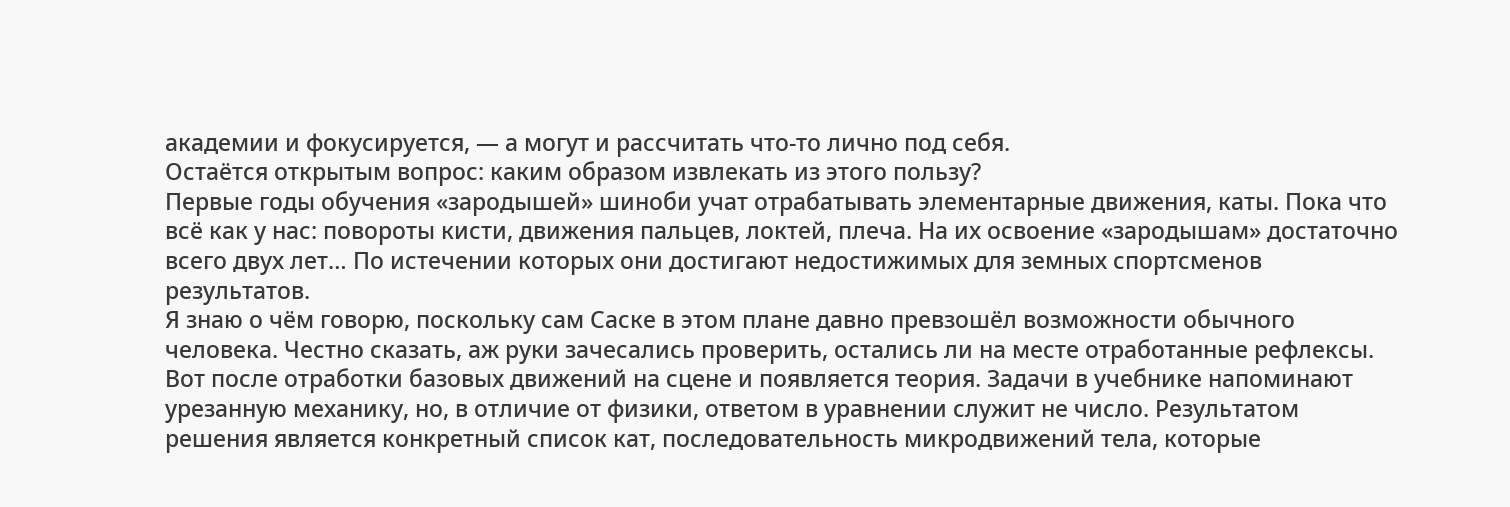академии и фокусируется, — а могут и рассчитать что-то лично под себя.
Остаётся открытым вопрос: каким образом извлекать из этого пользу?
Первые годы обучения «зародышей» шиноби учат отрабатывать элементарные движения, каты. Пока что всё как у нас: повороты кисти, движения пальцев, локтей, плеча. На их освоение «зародышам» достаточно всего двух лет… По истечении которых они достигают недостижимых для земных спортсменов результатов.
Я знаю о чём говорю, поскольку сам Саске в этом плане давно превзошёл возможности обычного человека. Честно сказать, аж руки зачесались проверить, остались ли на месте отработанные рефлексы.
Вот после отработки базовых движений на сцене и появляется теория. Задачи в учебнике напоминают урезанную механику, но, в отличие от физики, ответом в уравнении служит не число. Результатом решения является конкретный список кат, последовательность микродвижений тела, которые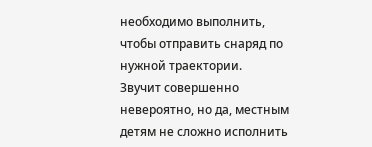необходимо выполнить, чтобы отправить снаряд по нужной траектории.
Звучит совершенно невероятно, но да, местным детям не сложно исполнить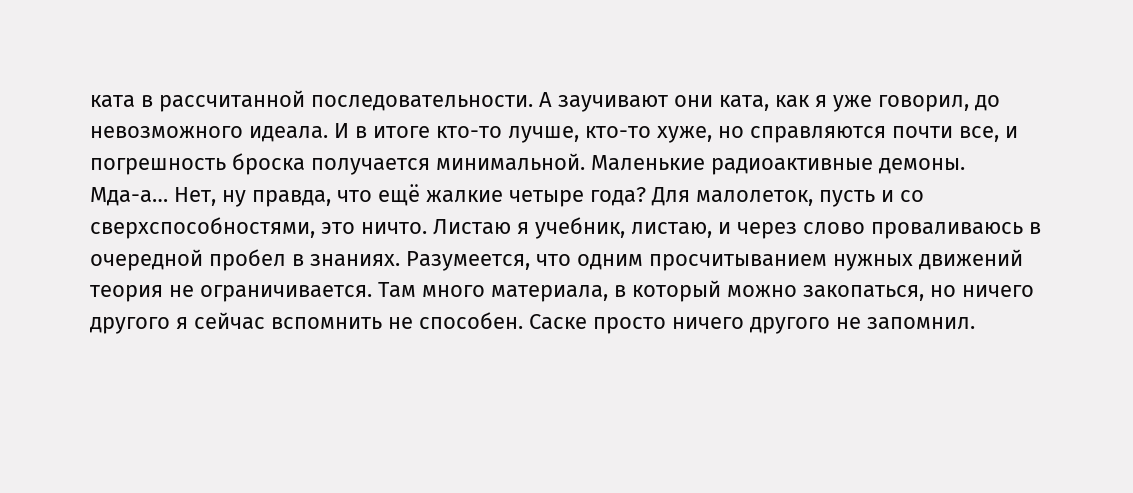ката в рассчитанной последовательности. А заучивают они ката, как я уже говорил, до невозможного идеала. И в итоге кто-то лучше, кто-то хуже, но справляются почти все, и погрешность броска получается минимальной. Маленькие радиоактивные демоны.
Мда-а… Нет, ну правда, что ещё жалкие четыре года? Для малолеток, пусть и со сверхспособностями, это ничто. Листаю я учебник, листаю, и через слово проваливаюсь в очередной пробел в знаниях. Разумеется, что одним просчитыванием нужных движений теория не ограничивается. Там много материала, в который можно закопаться, но ничего другого я сейчас вспомнить не способен. Саске просто ничего другого не запомнил.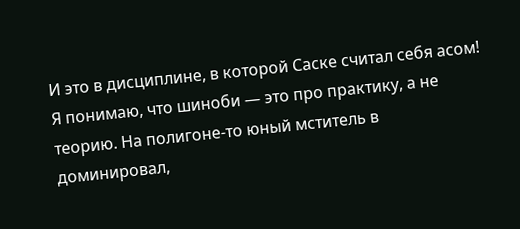И это в дисциплине, в которой Саcке считал себя асом!
Я понимаю, что шиноби — это про практику, а не теорию. На полигоне-то юный мститель в доминировал,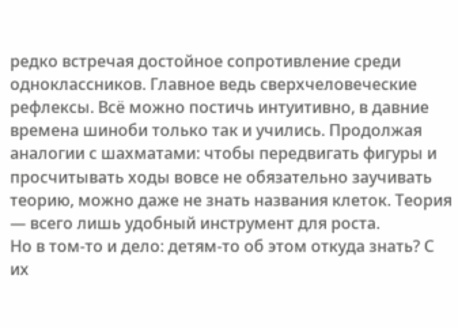редко встречая достойное сопротивление среди одноклассников. Главное ведь сверхчеловеческие рефлексы. Всё можно постичь интуитивно, в давние времена шиноби только так и учились. Продолжая аналогии с шахматами: чтобы передвигать фигуры и просчитывать ходы вовсе не обязательно заучивать теорию, можно даже не знать названия клеток. Теория — всего лишь удобный инструмент для роста.
Но в том-то и дело: детям-то об этом откуда знать? С их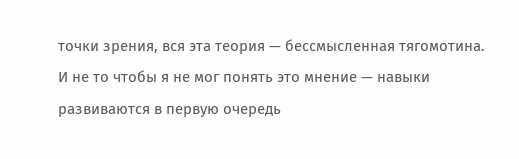точки зрения, вся эта теория — бессмысленная тягомотина. И не то чтобы я не мог понять это мнение — навыки развиваются в первую очередь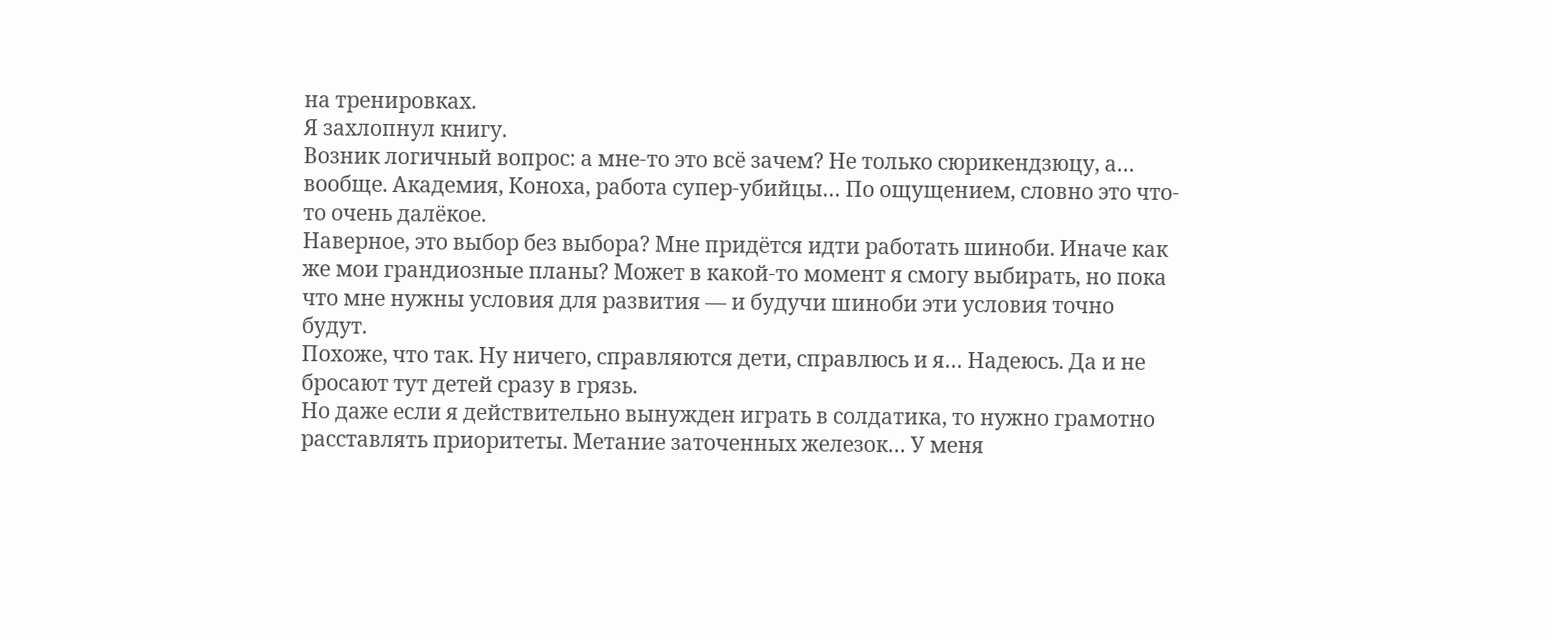на тренировках.
Я захлопнул книгу.
Возник логичный вопрос: а мне-то это всё зачем? Не только сюрикендзюцу, а… вообще. Академия, Коноха, работа супер-убийцы… По ощущением, словно это что-то очень далёкое.
Наверное, это выбор без выбора? Мне придётся идти работать шиноби. Иначе как же мои грандиозные планы? Может в какой-то момент я смогу выбирать, но пока что мне нужны условия для развития — и будучи шиноби эти условия точно будут.
Похоже, что так. Ну ничего, справляются дети, справлюсь и я… Надеюсь. Да и не бросают тут детей сразу в грязь.
Но даже если я действительно вынужден играть в солдатика, то нужно грамотно расставлять приоритеты. Метание заточенных железок… У меня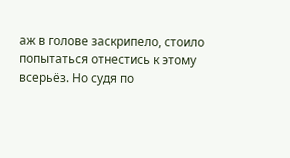аж в голове заскрипело, стоило попытаться отнестись к этому всерьёз. Но судя по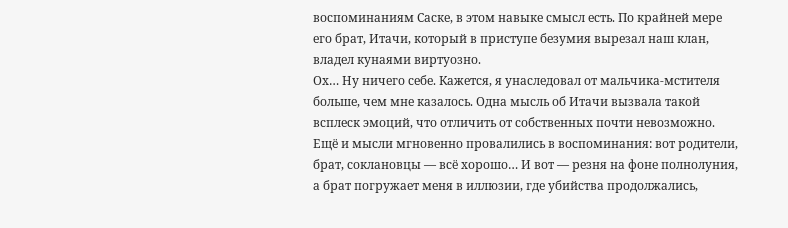воспоминаниям Саске, в этом навыке смысл есть. По крайней мере его брат, Итачи, который в приступе безумия вырезал наш клан, владел кунаями виртуозно.
Ох… Ну ничего себе. Кажется, я унаследовал от мальчика-мстителя больше, чем мне казалось. Одна мысль об Итачи вызвала такой всплеск эмоций, что отличить от собственных почти невозможно. Ещё и мысли мгновенно провалились в воспоминания: вот родители, брат, соклановцы — всё хорошо… И вот — резня на фоне полнолуния, а брат погружает меня в иллюзии, где убийства продолжались,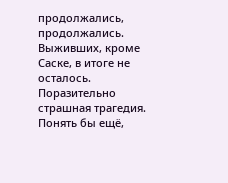продолжались, продолжались. Выживших, кроме Саске, в итоге не осталось.
Поразительно страшная трагедия. Понять бы ещё,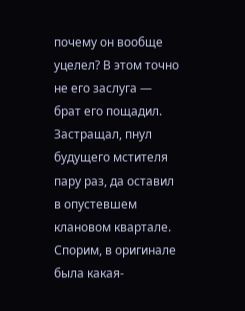почему он вообще уцелел? В этом точно не его заслуга — брат его пощадил. Застращал, пнул будущего мстителя пару раз, да оставил в опустевшем клановом квартале.
Спорим, в оригинале была какая-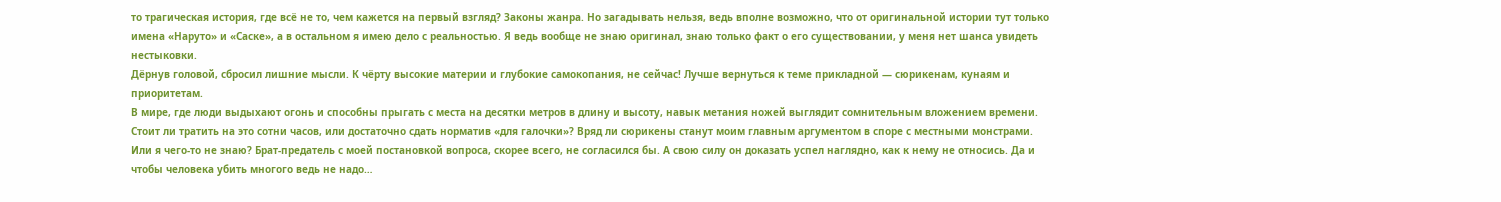то трагическая история, где всё не то, чем кажется на первый взгляд? Законы жанра. Но загадывать нельзя, ведь вполне возможно, что от оригинальной истории тут только имена «Наруто» и «Саске», а в остальном я имею дело с реальностью. Я ведь вообще не знаю оригинал, знаю только факт о его существовании, у меня нет шанса увидеть нестыковки.
Дёрнув головой, сбросил лишние мысли. К чёрту высокие материи и глубокие самокопания, не сейчас! Лучше вернуться к теме прикладной — сюрикенам, кунаям и приоритетам.
В мире, где люди выдыхают огонь и способны прыгать с места на десятки метров в длину и высоту, навык метания ножей выглядит сомнительным вложением времени. Стоит ли тратить на это сотни часов, или достаточно сдать норматив «для галочки»? Вряд ли сюрикены станут моим главным аргументом в споре с местными монстрами. Или я чего-то не знаю? Брат-предатель с моей постановкой вопроса, скорее всего, не согласился бы. А свою силу он доказать успел наглядно, как к нему не относись. Да и чтобы человека убить многого ведь не надо…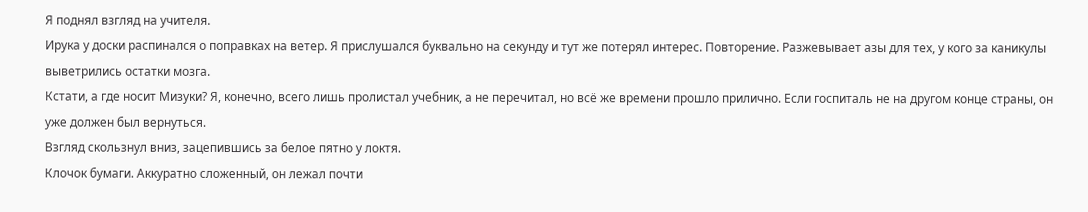Я поднял взгляд на учителя.
Ирука у доски распинался о поправках на ветер. Я прислушался буквально на секунду и тут же потерял интерес. Повторение. Разжевывает азы для тех, у кого за каникулы выветрились остатки мозга.
Кстати, а где носит Мизуки? Я, конечно, всего лишь пролистал учебник, а не перечитал, но всё же времени прошло прилично. Если госпиталь не на другом конце страны, он уже должен был вернуться.
Взгляд скользнул вниз, зацепившись за белое пятно у локтя.
Клочок бумаги. Аккуратно сложенный, он лежал почти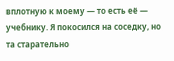вплотную к моему — то есть её — учебнику. Я покосился на соседку, но та старательно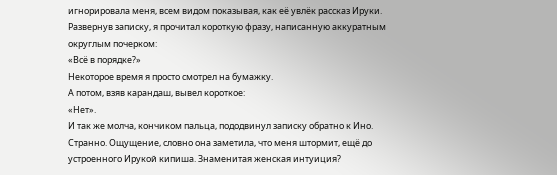игнорировала меня, всем видом показывая, как её увлёк рассказ Ируки.
Развернув записку, я прочитал короткую фразу, написанную аккуратным округлым почерком:
«Всё в порядке?»
Некоторое время я просто смотрел на бумажку.
А потом, взяв карандаш, вывел короткое:
«Нет».
И так же молча, кончиком пальца, пододвинул записку обратно к Ино.
Странно. Ощущение, словно она заметила, что меня штормит, ещё до устроенного Ирукой кипиша. Знаменитая женская интуиция?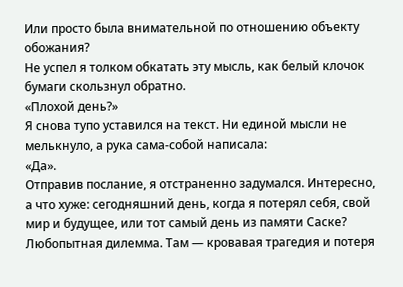Или просто была внимательной по отношению объекту обожания?
Не успел я толком обкатать эту мысль, как белый клочок бумаги скользнул обратно.
«Плохой день?»
Я снова тупо уставился на текст. Ни единой мысли не мелькнуло, а рука сама-собой написала:
«Да».
Отправив послание, я отстраненно задумался. Интересно, а что хуже: сегодняшний день, когда я потерял себя, свой мир и будущее, или тот самый день из памяти Саске?
Любопытная дилемма. Там — кровавая трагедия и потеря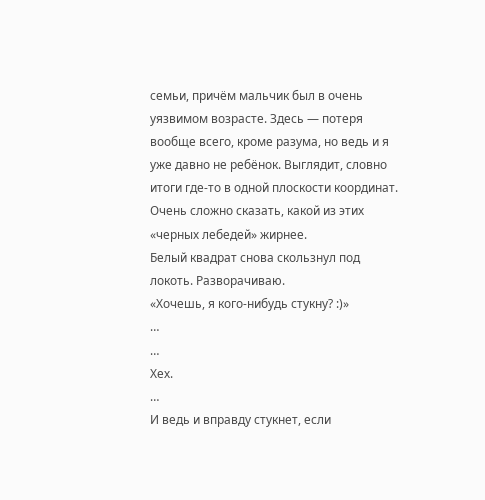семьи, причём мальчик был в очень уязвимом возрасте. Здесь — потеря вообще всего, кроме разума, но ведь и я уже давно не ребёнок. Выглядит, словно итоги где-то в одной плоскости координат. Очень сложно сказать, какой из этих «черных лебедей» жирнее.
Белый квадрат снова скользнул под локоть. Разворачиваю.
«Хочешь, я кого-нибудь стукну? :)»
…
…
Хех.
…
И ведь и вправду стукнет, если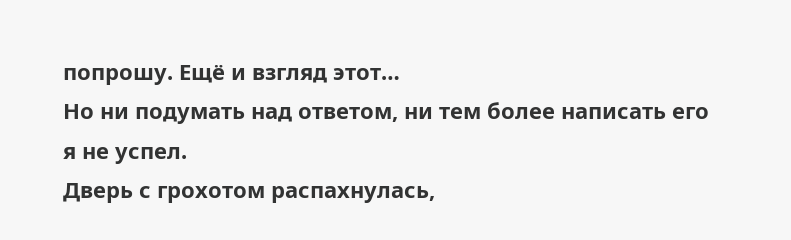попрошу. Ещё и взгляд этот…
Но ни подумать над ответом, ни тем более написать его я не успел.
Дверь с грохотом распахнулась,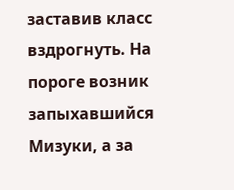заставив класс вздрогнуть. На пороге возник запыхавшийся Мизуки, а за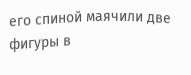его спиной маячили две фигуры в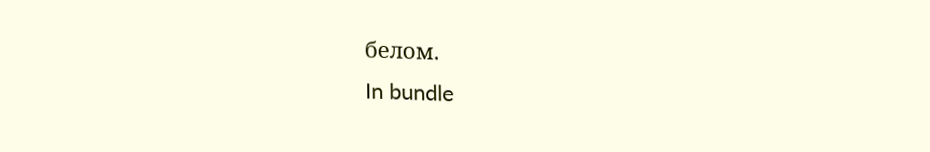белом.
In bundle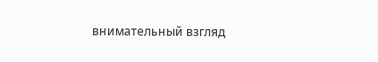внимательный взгляд